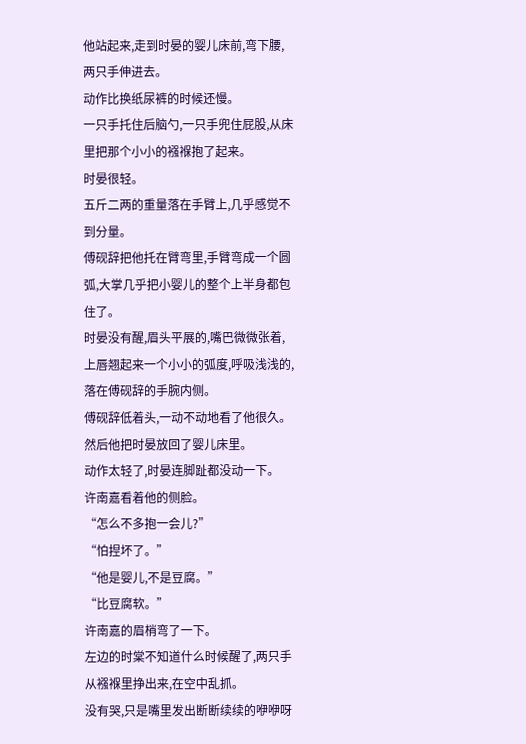他站起来,走到时晏的婴儿床前,弯下腰,两只手伸进去。
动作比换纸尿裤的时候还慢。
一只手托住后脑勺,一只手兜住屁股,从床里把那个小小的襁褓抱了起来。
时晏很轻。
五斤二两的重量落在手臂上,几乎感觉不到分量。
傅砚辞把他托在臂弯里,手臂弯成一个圆弧,大掌几乎把小婴儿的整个上半身都包住了。
时晏没有醒,眉头平展的,嘴巴微微张着,上唇翘起来一个小小的弧度,呼吸浅浅的,落在傅砚辞的手腕内侧。
傅砚辞低着头,一动不动地看了他很久。
然后他把时晏放回了婴儿床里。
动作太轻了,时晏连脚趾都没动一下。
许南嘉看着他的侧脸。
“怎么不多抱一会儿?”
“怕捏坏了。”
“他是婴儿,不是豆腐。”
“比豆腐软。”
许南嘉的眉梢弯了一下。
左边的时棠不知道什么时候醒了,两只手从襁褓里挣出来,在空中乱抓。
没有哭,只是嘴里发出断断续续的咿咿呀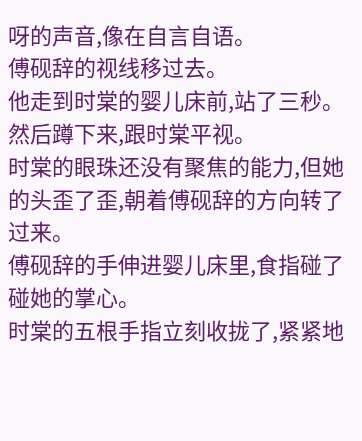呀的声音,像在自言自语。
傅砚辞的视线移过去。
他走到时棠的婴儿床前,站了三秒。
然后蹲下来,跟时棠平视。
时棠的眼珠还没有聚焦的能力,但她的头歪了歪,朝着傅砚辞的方向转了过来。
傅砚辞的手伸进婴儿床里,食指碰了碰她的掌心。
时棠的五根手指立刻收拢了,紧紧地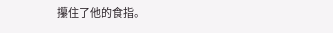攥住了他的食指。